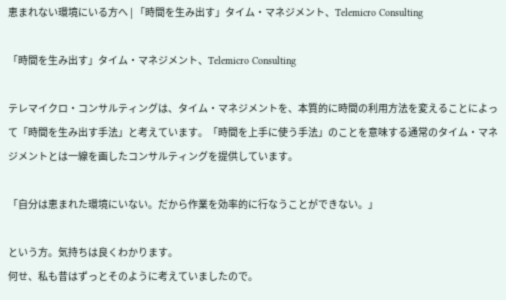恵まれない環境にいる方へ | 「時間を生み出す」タイム・マネジメント、Telemicro Consulting

「時間を生み出す」タイム・マネジメント、Telemicro Consulting

テレマイクロ・コンサルティングは、タイム・マネジメントを、本質的に時間の利用方法を変えることによって「時間を生み出す手法」と考えています。「時間を上手に使う手法」のことを意味する通常のタイム・マネジメントとは一線を画したコンサルティングを提供しています。

「自分は恵まれた環境にいない。だから作業を効率的に行なうことができない。」

という方。気持ちは良くわかります。
何せ、私も昔はずっとそのように考えていましたので。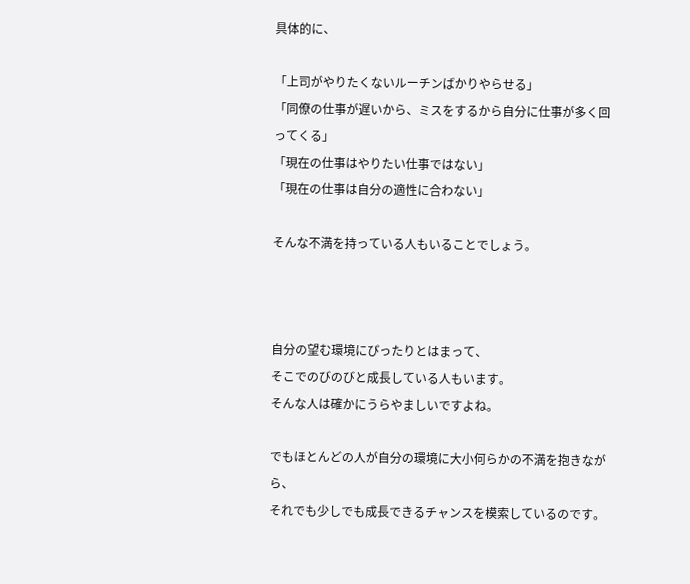具体的に、

「上司がやりたくないルーチンばかりやらせる」
「同僚の仕事が遅いから、ミスをするから自分に仕事が多く回ってくる」
「現在の仕事はやりたい仕事ではない」
「現在の仕事は自分の適性に合わない」

そんな不満を持っている人もいることでしょう。



自分の望む環境にぴったりとはまって、
そこでのびのびと成長している人もいます。
そんな人は確かにうらやましいですよね。

でもほとんどの人が自分の環境に大小何らかの不満を抱きながら、
それでも少しでも成長できるチャンスを模索しているのです。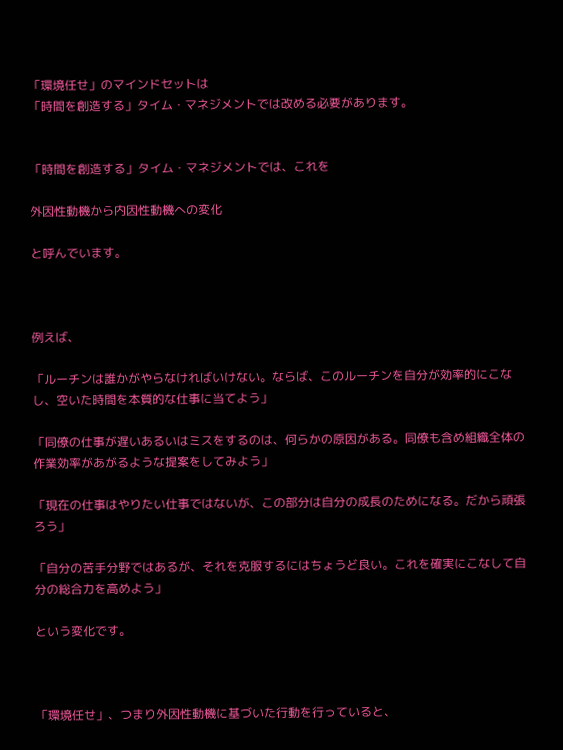「環境任せ」のマインドセットは
「時間を創造する」タイム・マネジメントでは改める必要があります。


「時間を創造する」タイム・マネジメントでは、これを

外因性動機から内因性動機への変化

と呼んでいます。



例えば、

「ルーチンは誰かがやらなければいけない。ならば、このルーチンを自分が効率的にこなし、空いた時間を本質的な仕事に当てよう」

「同僚の仕事が遅いあるいはミスをするのは、何らかの原因がある。同僚も含め組織全体の作業効率があがるような提案をしてみよう」

「現在の仕事はやりたい仕事ではないが、この部分は自分の成長のためになる。だから頑張ろう」

「自分の苦手分野ではあるが、それを克服するにはちょうど良い。これを確実にこなして自分の総合力を高めよう」

という変化です。



「環境任せ」、つまり外因性動機に基づいた行動を行っていると、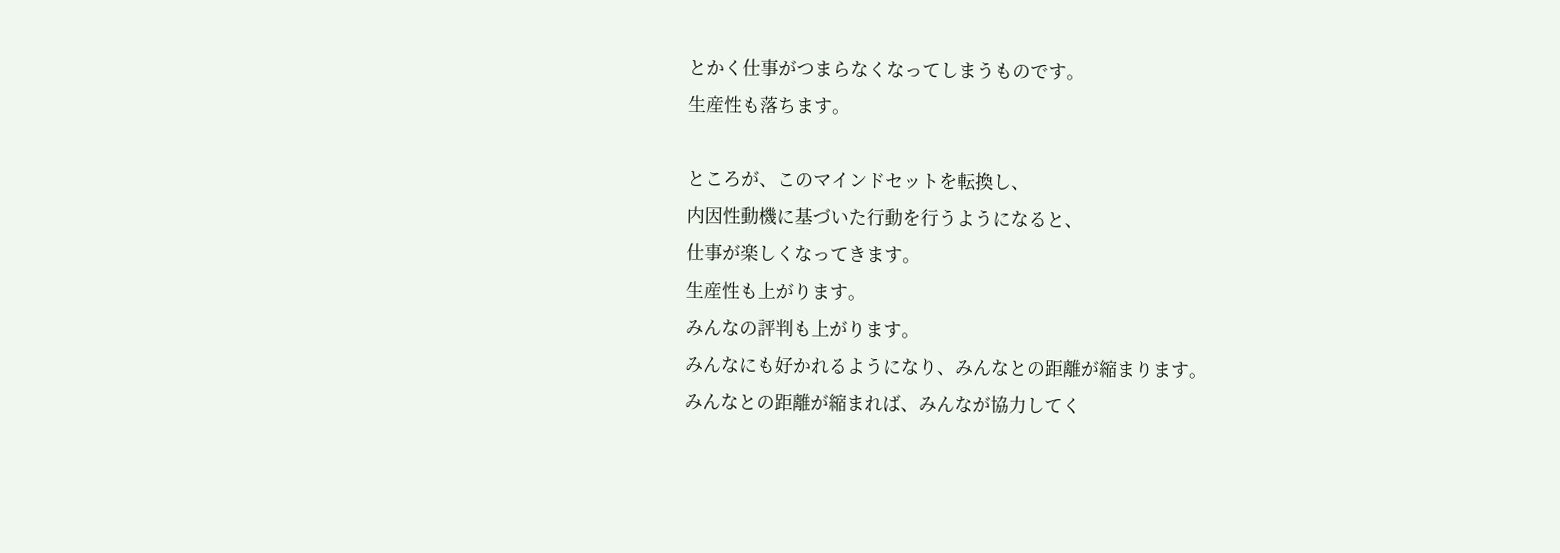とかく仕事がつまらなくなってしまうものです。
生産性も落ちます。

ところが、このマインドセットを転換し、
内因性動機に基づいた行動を行うようになると、
仕事が楽しくなってきます。
生産性も上がります。
みんなの評判も上がります。
みんなにも好かれるようになり、みんなとの距離が縮まります。
みんなとの距離が縮まれば、みんなが協力してく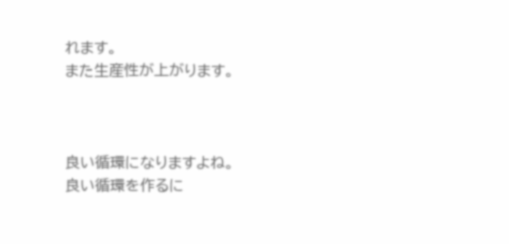れます。
また生産性が上がります。



良い循環になりますよね。
良い循環を作るに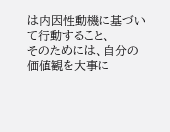は内因性動機に基づいて行動すること、
そのためには、自分の価値観を大事に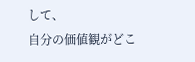して、
自分の価値観がどこ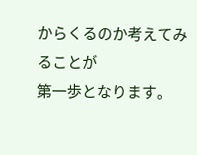からくるのか考えてみることが
第一歩となります。